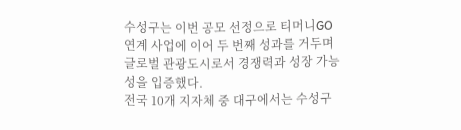수성구는 이번 공모 선정으로 티머니GO 연계 사업에 이어 두 번째 성과를 거두며 글로벌 관광도시로서 경쟁력과 성장 가능성을 입증했다.
전국 10개 지자체 중 대구에서는 수성구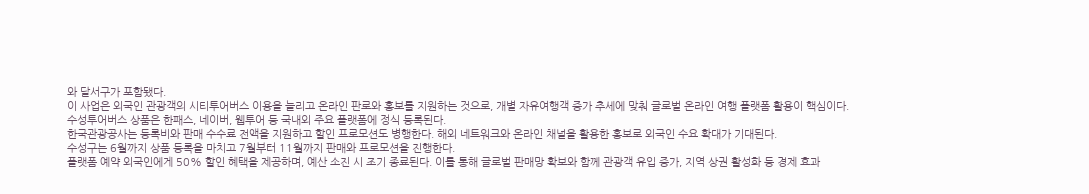와 달서구가 포함됐다.
이 사업은 외국인 관광객의 시티투어버스 이용을 늘리고 온라인 판로와 홍보를 지원하는 것으로, 개별 자유여행객 증가 추세에 맞춰 글로벌 온라인 여행 플랫폼 활용이 핵심이다.
수성투어버스 상품은 한패스, 네이버, 웹투어 등 국내외 주요 플랫폼에 정식 등록된다.
한국관광공사는 등록비와 판매 수수료 전액을 지원하고 할인 프로모션도 병행한다. 해외 네트워크와 온라인 채널을 활용한 홍보로 외국인 수요 확대가 기대된다.
수성구는 6월까지 상품 등록을 마치고 7월부터 11월까지 판매와 프로모션을 진행한다.
플랫폼 예약 외국인에게 50% 할인 혜택을 제공하며, 예산 소진 시 조기 종료된다. 이를 통해 글로벌 판매망 확보와 함께 관광객 유입 증가, 지역 상권 활성화 등 경제 효과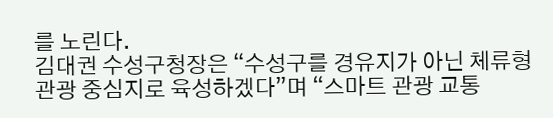를 노린다.
김대권 수성구청장은 “수성구를 경유지가 아닌 체류형 관광 중심지로 육성하겠다”며 “스마트 관광 교통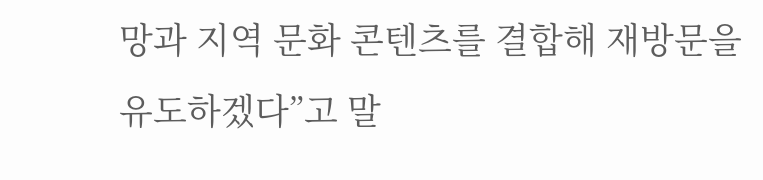망과 지역 문화 콘텐츠를 결합해 재방문을 유도하겠다”고 말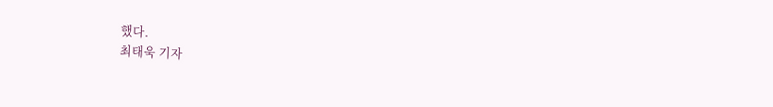했다.
최태욱 기자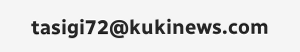tasigi72@kukinews.com